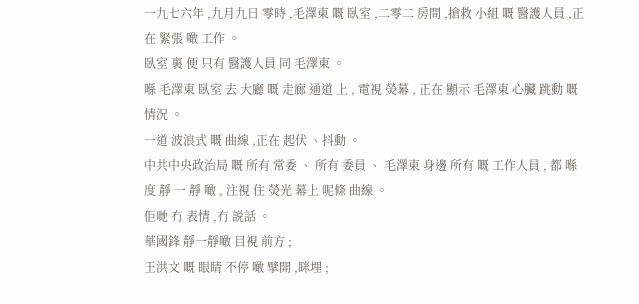一九七六年 ,九月九日 零時 ,毛澤東 嘅 臥室 ,二零二 房間 ,搶救 小組 嘅 醫護人員 ,正在 緊張 噉 工作 。
臥室 裏 便 只有 醫護人員 同 毛澤東 。
喺 毛澤東 臥室 去 大廳 嘅 走廊 通道 上 , 電視 熒幕 , 正在 顯示 毛澤東 心臟 跳動 嘅 情況 。
一道 波浪式 嘅 曲線 ,正在 起伏 、抖動 。
中共中央政治局 嘅 所有 常委 、 所有 委員 、 毛澤東 身邊 所有 嘅 工作人員 , 都 喺 度 靜 一 靜 噉 , 注視 住 熒光 幕上 呢條 曲線 。
佢哋 冇 表情 ,冇 説話 。
華國鋒 靜一靜噉 目視 前方 ;
王洪文 嘅 眼睛 不停 噉 擘開 ,眯埋 ;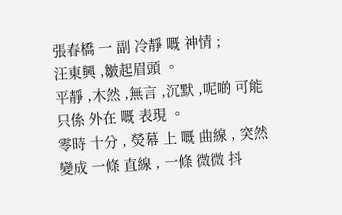張春橋 一 副 冷靜 嘅 神情 ;
汪東興 ,皺起眉頭 。
平靜 ,木然 ,無言 ,沉默 ,呢啲 可能 只係 外在 嘅 表現 。
零時 十分 , 熒幕 上 嘅 曲線 , 突然 變成 一條 直線 , 一條 微微 抖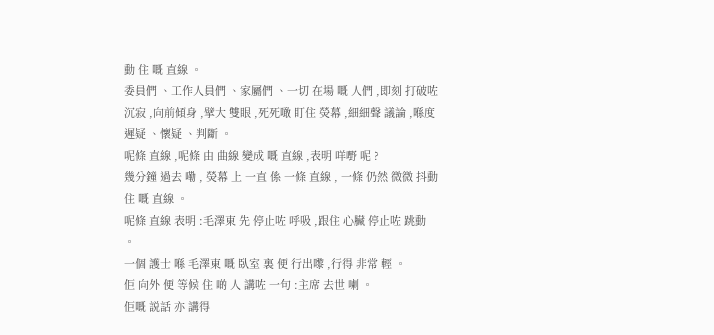動 住 嘅 直線 。
委員們 、工作人員們 、家屬們 、一切 在場 嘅 人們 ,即刻 打破咗 沉寂 ,向前傾身 ,擘大 雙眼 ,死死噉 盯住 熒幕 ,細細聲 議論 ,喺度 遲疑 、懷疑 、判斷 。
呢條 直線 ,呢條 由 曲線 變成 嘅 直線 ,表明 咩嘢 呢 ?
幾分鐘 過去 嘞 , 熒幕 上 一直 係 一條 直線 , 一條 仍然 微微 抖動 住 嘅 直線 。
呢條 直線 表明 :毛澤東 先 停止咗 呼吸 ,跟住 心臟 停止咗 跳動 。
一個 護士 喺 毛澤東 嘅 臥室 裏 便 行出嚟 ,行得 非常 輕 。
佢 向外 便 等候 住 啲 人 講咗 一句 :主席 去世 喇 。
佢嘅 説話 亦 講得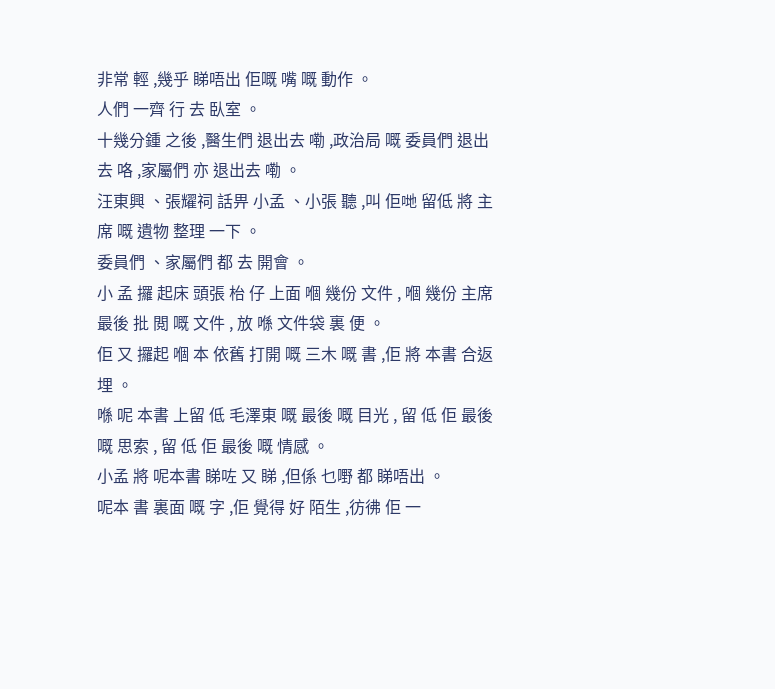非常 輕 ,幾乎 睇唔出 佢嘅 嘴 嘅 動作 。
人們 一齊 行 去 臥室 。
十幾分鍾 之後 ,醫生們 退出去 嘞 ,政治局 嘅 委員們 退出去 咯 ,家屬們 亦 退出去 嘞 。
汪東興 、張耀祠 話畀 小孟 、小張 聽 ,叫 佢哋 留低 將 主席 嘅 遺物 整理 一下 。
委員們 、家屬們 都 去 開會 。
小 孟 攞 起床 頭張 枱 仔 上面 嗰 幾份 文件 , 嗰 幾份 主席 最後 批 閲 嘅 文件 , 放 喺 文件袋 裏 便 。
佢 又 攞起 嗰 本 依舊 打開 嘅 三木 嘅 書 ,佢 將 本書 合返埋 。
喺 呢 本書 上留 低 毛澤東 嘅 最後 嘅 目光 , 留 低 佢 最後 嘅 思索 , 留 低 佢 最後 嘅 情感 。
小孟 將 呢本書 睇咗 又 睇 ,但係 乜嘢 都 睇唔出 。
呢本 書 裏面 嘅 字 ,佢 覺得 好 陌生 ,彷彿 佢 一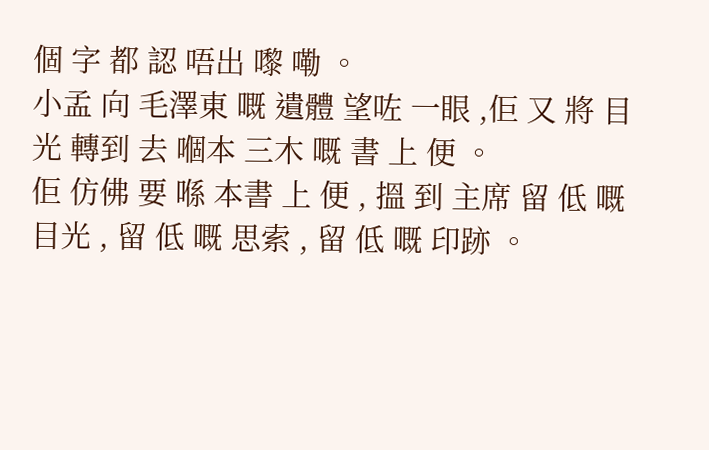個 字 都 認 唔出 嚟 嘞 。
小孟 向 毛澤東 嘅 遺體 望咗 一眼 ,佢 又 將 目光 轉到 去 嗰本 三木 嘅 書 上 便 。
佢 仿佛 要 喺 本書 上 便 , 搵 到 主席 留 低 嘅 目光 , 留 低 嘅 思索 , 留 低 嘅 印跡 。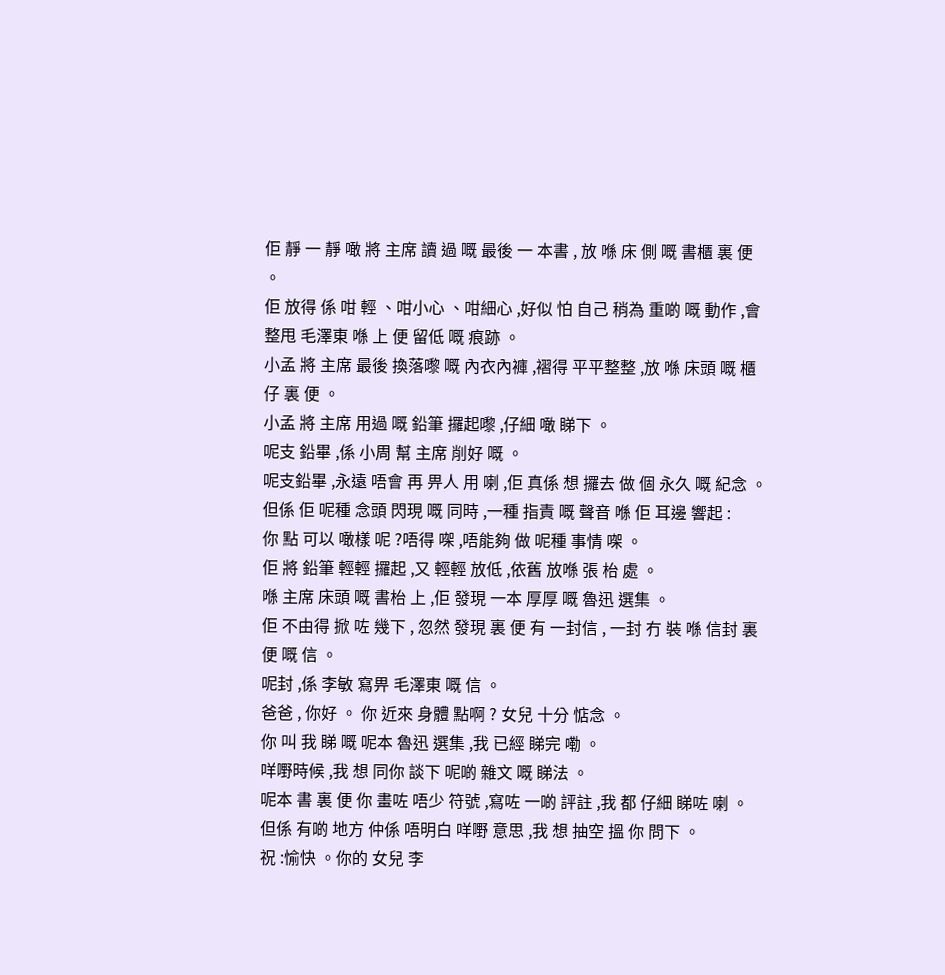佢 靜 一 靜 噉 將 主席 讀 過 嘅 最後 一 本書 , 放 喺 床 側 嘅 書櫃 裏 便 。
佢 放得 係 咁 輕 、咁小心 、咁細心 ,好似 怕 自己 稍為 重啲 嘅 動作 ,會 整甩 毛澤東 喺 上 便 留低 嘅 痕跡 。
小孟 將 主席 最後 換落嚟 嘅 內衣內褲 ,褶得 平平整整 ,放 喺 床頭 嘅 櫃仔 裏 便 。
小孟 將 主席 用過 嘅 鉛筆 攞起嚟 ,仔細 噉 睇下 。
呢支 鉛畢 ,係 小周 幫 主席 削好 嘅 。
呢支鉛畢 ,永遠 唔會 再 畀人 用 喇 ,佢 真係 想 攞去 做 個 永久 嘅 紀念 。
但係 佢 呢種 念頭 閃現 嘅 同時 ,一種 指責 嘅 聲音 喺 佢 耳邊 響起 :
你 點 可以 噉樣 呢 ?唔得 㗎 ,唔能夠 做 呢種 事情 㗎 。
佢 將 鉛筆 輕輕 攞起 ,又 輕輕 放低 ,依舊 放喺 張 枱 處 。
喺 主席 床頭 嘅 書枱 上 ,佢 發現 一本 厚厚 嘅 魯迅 選集 。
佢 不由得 掀 咗 幾下 , 忽然 發現 裏 便 有 一封信 , 一封 冇 裝 喺 信封 裏 便 嘅 信 。
呢封 ,係 李敏 寫畀 毛澤東 嘅 信 。
爸爸 , 你好 。 你 近來 身體 點啊 ? 女兒 十分 惦念 。
你 叫 我 睇 嘅 呢本 魯迅 選集 ,我 已經 睇完 嘞 。
咩嘢時候 ,我 想 同你 談下 呢啲 雜文 嘅 睇法 。
呢本 書 裏 便 你 畫咗 唔少 符號 ,寫咗 一啲 評註 ,我 都 仔細 睇咗 喇 。
但係 有啲 地方 仲係 唔明白 咩嘢 意思 ,我 想 抽空 搵 你 問下 。
祝 :愉快 。你的 女兒 李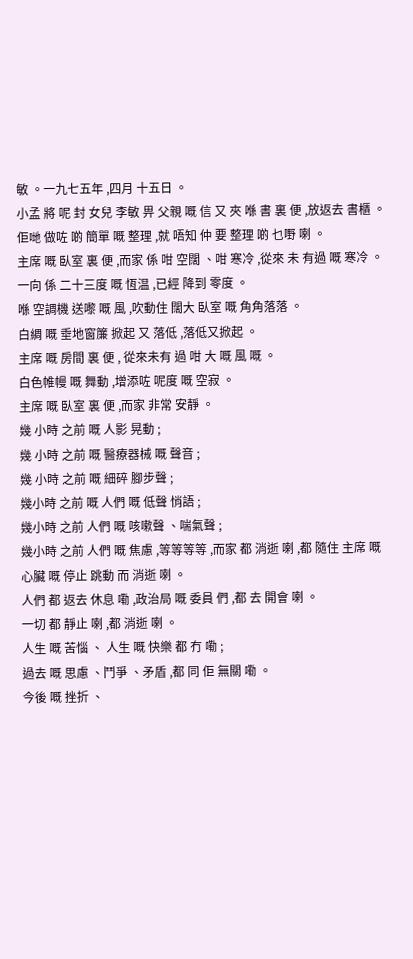敏 。一九七五年 ,四月 十五日 。
小孟 將 呢 封 女兒 李敏 畀 父親 嘅 信 又 夾 喺 書 裏 便 ,放返去 書櫃 。
佢哋 做咗 啲 簡單 嘅 整理 ,就 唔知 仲 要 整理 啲 乜嘢 喇 。
主席 嘅 臥室 裏 便 ,而家 係 咁 空闊 、咁 寒冷 ,從來 未 有過 嘅 寒冷 。
一向 係 二十三度 嘅 恆温 ,已經 降到 零度 。
喺 空調機 送嚟 嘅 風 ,吹動住 闊大 臥室 嘅 角角落落 。
白綢 嘅 垂地窗簾 掀起 又 落低 ,落低又掀起 。
主席 嘅 房間 裏 便 , 從來未有 過 咁 大 嘅 風 嘅 。
白色帷幔 嘅 舞動 ,增添咗 呢度 嘅 空寂 。
主席 嘅 臥室 裏 便 ,而家 非常 安靜 。
幾 小時 之前 嘅 人影 晃動 ;
幾 小時 之前 嘅 醫療器械 嘅 聲音 ;
幾 小時 之前 嘅 細碎 腳步聲 ;
幾小時 之前 嘅 人們 嘅 低聲 悄語 ;
幾小時 之前 人們 嘅 咳嗽聲 、喘氣聲 ;
幾小時 之前 人們 嘅 焦慮 ,等等等等 ,而家 都 消逝 喇 ,都 隨住 主席 嘅 心臟 嘅 停止 跳動 而 消逝 喇 。
人們 都 返去 休息 嘞 ,政治局 嘅 委員 們 ,都 去 開會 喇 。
一切 都 靜止 喇 ,都 消逝 喇 。
人生 嘅 苦惱 、 人生 嘅 快樂 都 冇 嘞 ;
過去 嘅 思慮 、鬥爭 、矛盾 ,都 同 佢 無關 嘞 。
今後 嘅 挫折 、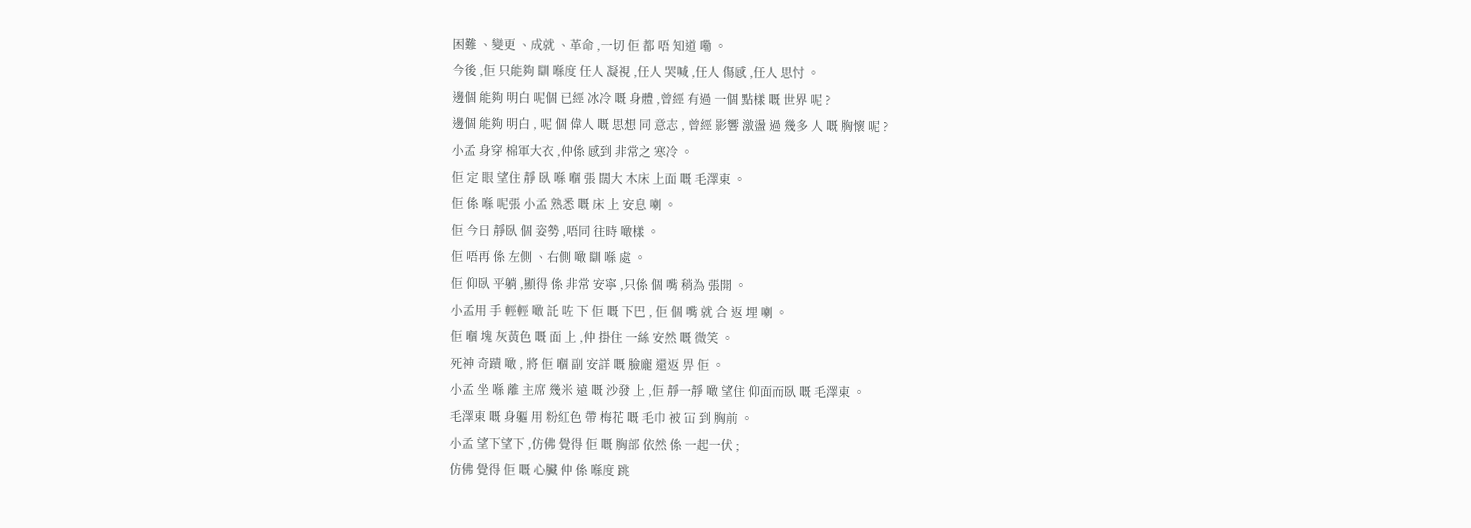困難 、變更 、成就 、革命 ,一切 佢 都 唔 知道 嘞 。
今後 ,佢 只能夠 瞓 喺度 任人 凝視 ,任人 哭喊 ,任人 傷感 ,任人 思忖 。
邊個 能夠 明白 呢個 已經 冰冷 嘅 身體 ,曾經 有過 一個 點樣 嘅 世界 呢 ?
邊個 能夠 明白 , 呢 個 偉人 嘅 思想 同 意志 , 曾經 影響 激盪 過 幾多 人 嘅 胸懷 呢 ?
小孟 身穿 棉軍大衣 ,仲係 感到 非常之 寒冷 。
佢 定 眼 望住 靜 臥 喺 嗰 張 闊大 木床 上面 嘅 毛澤東 。
佢 係 喺 呢張 小孟 熟悉 嘅 床 上 安息 喇 。
佢 今日 靜臥 個 姿勢 ,唔同 往時 噉樣 。
佢 唔再 係 左側 、右側 噉 瞓 喺 處 。
佢 仰臥 平躺 ,顯得 係 非常 安寧 ,只係 個 嘴 稍為 張開 。
小孟用 手 輕輕 噉 託 咗 下 佢 嘅 下巴 , 佢 個 嘴 就 合 返 埋 喇 。
佢 嗰 塊 灰黃色 嘅 面 上 ,仲 掛住 一絲 安然 嘅 微笑 。
死神 奇蹟 噉 , 將 佢 嗰 副 安詳 嘅 臉龐 還返 畀 佢 。
小孟 坐 喺 離 主席 幾米 遠 嘅 沙發 上 ,佢 靜一靜 噉 望住 仰面而臥 嘅 毛澤東 。
毛澤東 嘅 身軀 用 粉紅色 帶 梅花 嘅 毛巾 被 冚 到 胸前 。
小孟 望下望下 ,仿佛 覺得 佢 嘅 胸部 依然 係 一起一伏 ;
仿佛 覺得 佢 嘅 心臟 仲 係 喺度 跳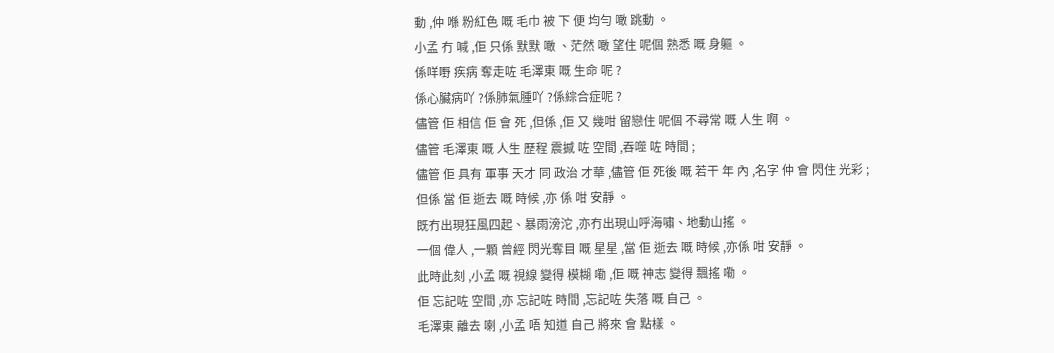動 ,仲 喺 粉紅色 嘅 毛巾 被 下 便 均勻 噉 跳動 。
小孟 冇 喊 ,佢 只係 默默 噉 、茫然 噉 望住 呢個 熟悉 嘅 身軀 。
係咩嘢 疾病 奪走咗 毛澤東 嘅 生命 呢 ?
係心臟病吖 ?係肺氣腫吖 ?係綜合症呢 ?
儘管 佢 相信 佢 會 死 ,但係 ,佢 又 幾咁 留戀住 呢個 不尋常 嘅 人生 啊 。
儘管 毛澤東 嘅 人生 歷程 震撼 咗 空間 ,吞噬 咗 時間 ;
儘管 佢 具有 軍事 天才 同 政治 才華 ,儘管 佢 死後 嘅 若干 年 內 ,名字 仲 會 閃住 光彩 ;
但係 當 佢 逝去 嘅 時候 ,亦 係 咁 安靜 。
既冇出現狂風四起、暴雨滂沱 ,亦冇出現山呼海嘯、地動山搖 。
一個 偉人 ,一顆 曾經 閃光奪目 嘅 星星 ,當 佢 逝去 嘅 時候 ,亦係 咁 安靜 。
此時此刻 ,小孟 嘅 視線 變得 模糊 嘞 ,佢 嘅 神志 變得 飄搖 嘞 。
佢 忘記咗 空間 ,亦 忘記咗 時間 ,忘記咗 失落 嘅 自己 。
毛澤東 離去 喇 ,小孟 唔 知道 自己 將來 會 點樣 。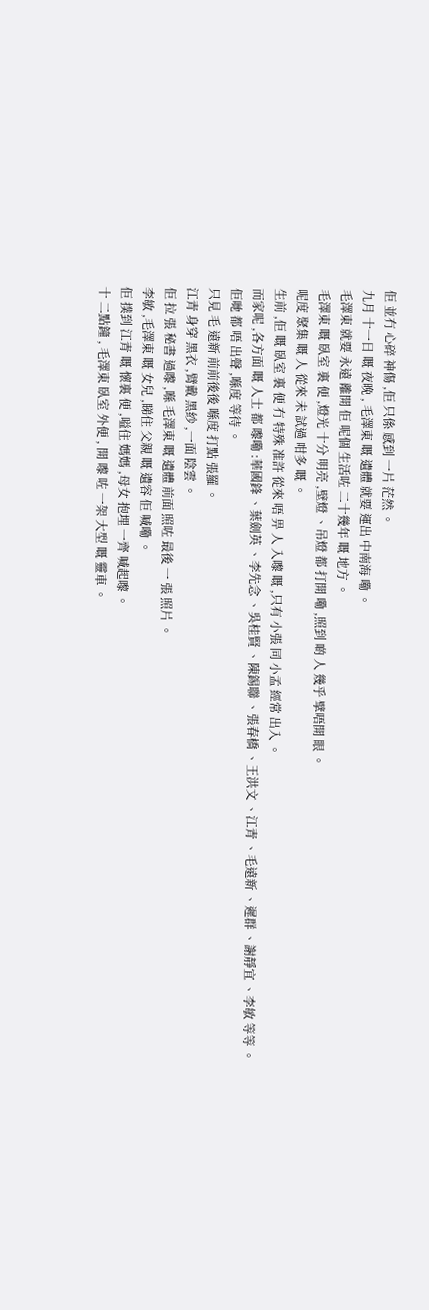佢 並冇 心碎 神傷 ,佢 只係 感到 一片 茫然 。
九月 十一日 嘅 夜晚 , 毛澤東 嘅 遺體 就要 運出 中南海 嘞 。
毛澤東 就要 永遠 離開 佢 呢個 生活咗 二十幾年 嘅 地方 。
毛澤東 嘅 臥室 裏 便 ,燈光 十分 明亮 ,壁燈 、吊燈 都 打開 嘞 ,照到 啲 人 幾乎 擘唔開 眼 。
呢度 聚集 嘅 人 從來 未 試過 咁多 嘅 。
生前 ,佢 嘅 臥室 裏 便 冇 特殊 准許 從來 唔 畀 人 入嚟 嘅 ,只有 小張 同 小孟 經常 出入 。
而家呢 ,各方面 嘅 人士 都 嚟嘞 :華國鋒 、葉劍英 、李先念 、吳桂賢 、陳錫聯 、張春橋 、王洪文 、江青 、毛遠新 、遲群 、謝靜宜 、李敏 等等 。
佢哋 都 唔 出聲 ,喺度 等待 。
只見 毛 遠新 前前後後 喺度 打點 張羅 。
江青 身穿 黑衣 ,臂戴 黑紗 ,一面 陰雲 。
佢 拉 張 秘書 過嚟 ,喺 毛澤東 嘅 遺體 前面 照咗 最後 一 張 照片 。
李敏 ,毛澤東 嘅 女兒 ,睇住 父親 嘅 遺容 佢 喊嘞 。
佢 撲到 江青 嘅 懷裏 便 ,嗌住 媽媽 ,母女 抱埋 一齊 喊起嚟 。
十 二點鐘 , 毛澤東 臥室 外便 , 開 嚟 咗 一架 大型 嘅 靈車 。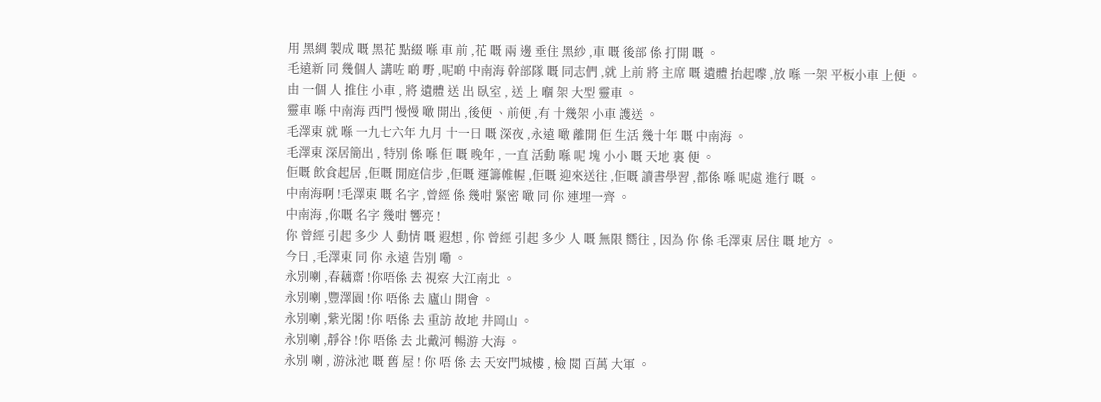用 黑綢 製成 嘅 黑花 點綴 喺 車 前 ,花 嘅 兩 邊 垂住 黑紗 ,車 嘅 後部 係 打開 嘅 。
毛遠新 同 幾個人 講咗 啲 嘢 ,呢啲 中南海 幹部隊 嘅 同志們 ,就 上前 將 主席 嘅 遺體 抬起嚟 ,放 喺 一架 平板小車 上便 。
由 一個 人 推住 小車 , 將 遺體 送 出 臥室 , 送 上 嗰 架 大型 靈車 。
靈車 喺 中南海 西門 慢慢 噉 開出 ,後便 、前便 ,有 十幾架 小車 護送 。
毛澤東 就 喺 一九七六年 九月 十一日 嘅 深夜 ,永遠 噉 離開 佢 生活 幾十年 嘅 中南海 。
毛澤東 深居簡出 , 特別 係 喺 佢 嘅 晚年 , 一直 活動 喺 呢 塊 小小 嘅 天地 裏 便 。
佢嘅 飲食起居 ,佢嘅 閒庭信步 ,佢嘅 運籌帷幄 ,佢嘅 迎來送往 ,佢嘅 讀書學習 ,都係 喺 呢處 進行 嘅 。
中南海啊 !毛澤東 嘅 名字 ,曾經 係 幾咁 緊密 噉 同 你 連埋一齊 。
中南海 ,你嘅 名字 幾咁 響亮 !
你 曾經 引起 多少 人 動情 嘅 遐想 , 你 曾經 引起 多少 人 嘅 無限 嚮往 , 因為 你 係 毛澤東 居住 嘅 地方 。
今日 ,毛澤東 同 你 永遠 告別 嘞 。
永別喇 ,春藕齋 !你唔係 去 視察 大江南北 。
永別喇 ,豐澤園 !你 唔係 去 廬山 開會 。
永別喇 ,紫光閣 !你 唔係 去 重訪 故地 井岡山 。
永別喇 ,靜谷 !你 唔係 去 北戴河 暢游 大海 。
永別 喇 , 游泳池 嘅 舊 屋 ! 你 唔 係 去 天安門城樓 , 檢 閲 百萬 大軍 。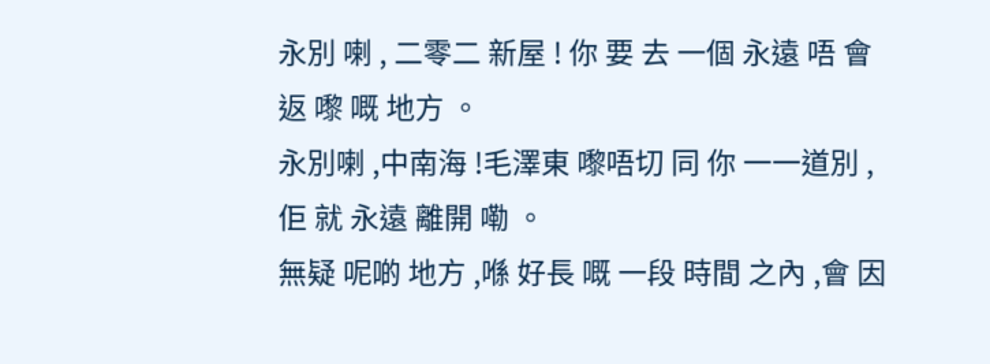永別 喇 , 二零二 新屋 ! 你 要 去 一個 永遠 唔 會 返 嚟 嘅 地方 。
永別喇 ,中南海 !毛澤東 嚟唔切 同 你 一一道別 ,佢 就 永遠 離開 嘞 。
無疑 呢啲 地方 ,喺 好長 嘅 一段 時間 之內 ,會 因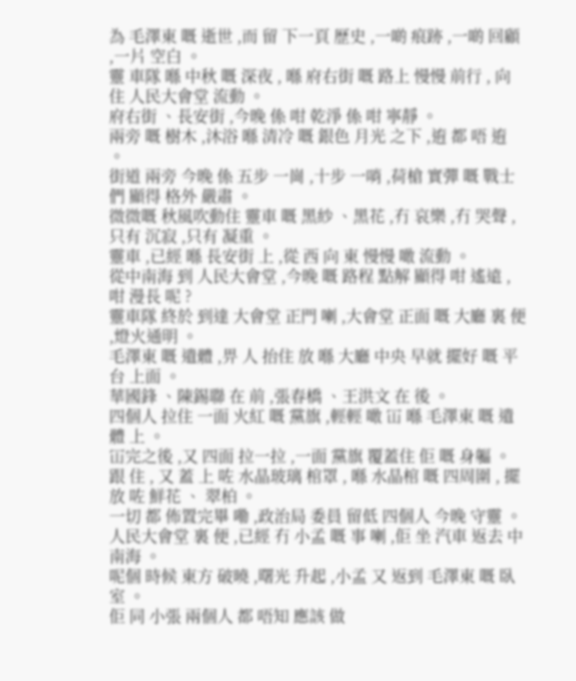為 毛澤東 嘅 逝世 ,而 留 下一頁 歷史 ,一啲 痕跡 ,一啲 回顧 ,一片 空白 。
靈 車隊 喺 中秋 嘅 深夜 , 喺 府右街 嘅 路上 慢慢 前行 , 向 住 人民大會堂 流動 。
府右街 、長安街 ,今晚 係 咁 乾淨 係 咁 寧靜 。
兩旁 嘅 樹木 ,沐浴 喺 清冷 嘅 銀色 月光 之下 ,逳 都 唔 逳 。
街道 兩旁 今晚 係 五步 一崗 ,十步 一哨 ,荷槍 實彈 嘅 戰士們 顯得 格外 嚴肅 。
微微嘅 秋風吹動住 靈車 嘅 黑紗 、黑花 ,冇 哀樂 ,冇 哭聲 ,只有 沉寂 ,只有 凝重 。
靈車 ,已經 喺 長安街 上 ,從 西 向 東 慢慢 噉 流動 。
從中南海 到 人民大會堂 ,今晚 嘅 路程 點解 顯得 咁 遙遠 ,咁 漫長 呢 ?
靈車隊 終於 到達 大會堂 正門 喇 ,大會堂 正面 嘅 大廳 裏 便 ,燈火通明 。
毛澤東 嘅 遺體 ,畀 人 抬住 放 喺 大廳 中央 早就 擺好 嘅 平台 上面 。
華國鋒 、陳錫聯 在 前 ,張春橋 、王洪文 在 後 。
四個人 拉住 一面 火紅 嘅 黨旗 ,輕輕 噉 冚 喺 毛澤東 嘅 遺體 上 。
冚完之後 ,又 四面 拉一拉 ,一面 黨旗 覆蓋住 佢 嘅 身軀 。
跟 住 , 又 蓋 上 咗 水晶玻璃 棺罩 , 喺 水晶棺 嘅 四周圍 , 擺放 咗 鮮花 、 翠柏 。
一切 都 佈置完畢 嘞 ,政治局 委員 留低 四個人 今晚 守靈 。
人民大會堂 裏 便 ,已經 冇 小孟 嘅 事 喇 ,佢 坐 汽車 返去 中南海 。
呢個 時候 東方 破曉 ,曙光 升起 ,小孟 又 返到 毛澤東 嘅 臥室 。
佢 同 小張 兩個人 都 唔知 應該 做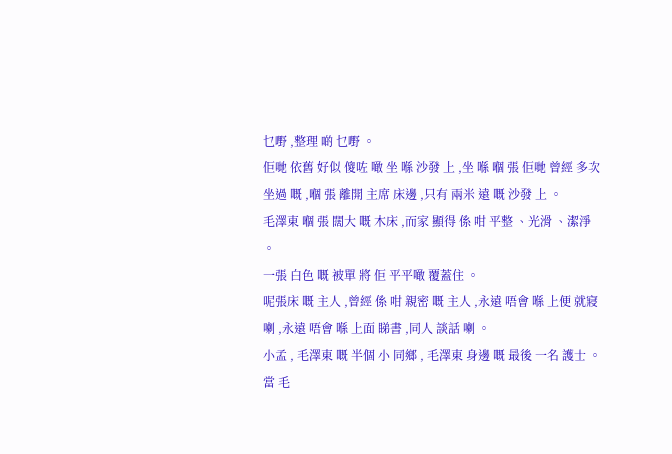乜嘢 ,整理 啲 乜嘢 。
佢哋 依舊 好似 傻咗 噉 坐 喺 沙發 上 ,坐 喺 嗰 張 佢哋 曾經 多次 坐過 嘅 ,嗰 張 離開 主席 床邊 ,只有 兩米 遠 嘅 沙發 上 。
毛澤東 嗰 張 闊大 嘅 木床 ,而家 顯得 係 咁 平整 、光滑 、潔淨 。
一張 白色 嘅 被單 將 佢 平平噉 覆蓋住 。
呢張床 嘅 主人 ,曾經 係 咁 親密 嘅 主人 ,永遠 唔會 喺 上便 就寢 喇 ,永遠 唔會 喺 上面 睇書 ,同人 談話 喇 。
小孟 , 毛澤東 嘅 半個 小 同鄉 , 毛澤東 身邊 嘅 最後 一名 護士 。
當 毛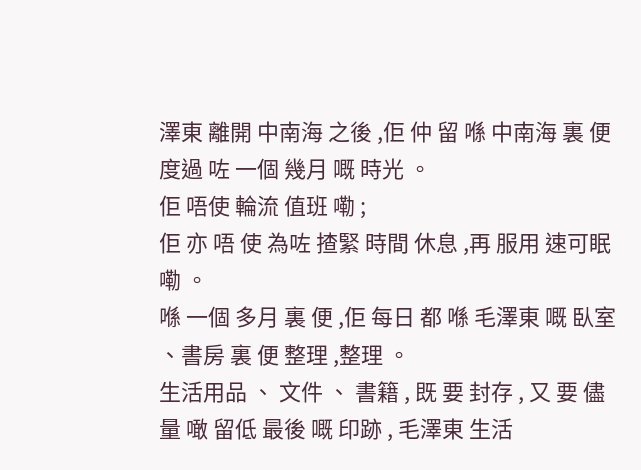澤東 離開 中南海 之後 ,佢 仲 留 喺 中南海 裏 便 度過 咗 一個 幾月 嘅 時光 。
佢 唔使 輪流 值班 嘞 ;
佢 亦 唔 使 為咗 揸緊 時間 休息 ,再 服用 速可眠 嘞 。
喺 一個 多月 裏 便 ,佢 每日 都 喺 毛澤東 嘅 臥室 、書房 裏 便 整理 ,整理 。
生活用品 、 文件 、 書籍 , 既 要 封存 , 又 要 儘量 噉 留低 最後 嘅 印跡 , 毛澤東 生活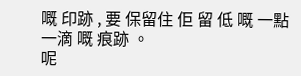嘅 印跡 , 要 保留住 佢 留 低 嘅 一點一滴 嘅 痕跡 。
呢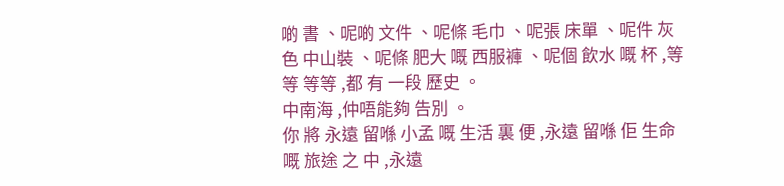啲 書 、呢啲 文件 、呢條 毛巾 、呢張 床單 、呢件 灰色 中山裝 、呢條 肥大 嘅 西服褲 、呢個 飲水 嘅 杯 ,等等 等等 ,都 有 一段 歷史 。
中南海 ,仲唔能夠 告別 。
你 將 永遠 留喺 小孟 嘅 生活 裏 便 ,永遠 留喺 佢 生命 嘅 旅途 之 中 ,永遠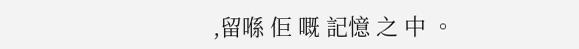,留喺 佢 嘅 記憶 之 中 。